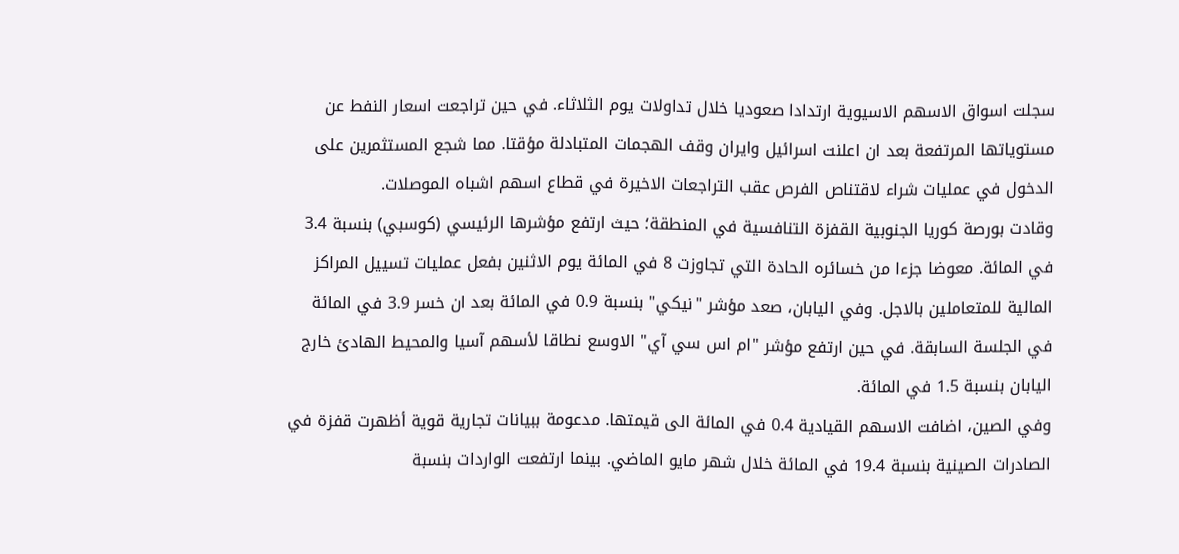سجلت اسواق الاسهم الاسيوية ارتدادا صعوديا خلال تداولات يوم الثلاثاء. في حين تراجعت اسعار النفط عن مستوياتها المرتفعة بعد ان اعلنت اسرائيل وايران وقف الهجمات المتبادلة مؤقتا. مما شجع المستثمرين على الدخول في عمليات شراء لاقتناص الفرص عقب التراجعات الاخيرة في قطاع اسهم اشباه الموصلات.
وقادت بورصة كوريا الجنوبية القفزة التنافسية في المنطقة؛ حيث ارتفع مؤشرها الرئيسي (كوسبي) بنسبة 3.4 في المائة. معوضا جزءا من خسائره الحادة التي تجاوزت 8 في المائة يوم الاثنين بفعل عمليات تسييل المراكز المالية للمتعاملين بالاجل. وفي اليابان، صعد مؤشر "نيكي" بنسبة 0.9 في المائة بعد ان خسر 3.9 في المائة في الجلسة السابقة. في حين ارتفع مؤشر "ام اس سي آي" الاوسع نطاقا لأسهم آسيا والمحيط الهادئ خارج اليابان بنسبة 1.5 في المائة.
وفي الصين، اضافت الاسهم القيادية 0.4 في المائة الى قيمتها. مدعومة ببيانات تجارية قوية أظهرت قفزة في الصادرات الصينية بنسبة 19.4 في المائة خلال شهر مايو الماضي. بينما ارتفعت الواردات بنسبة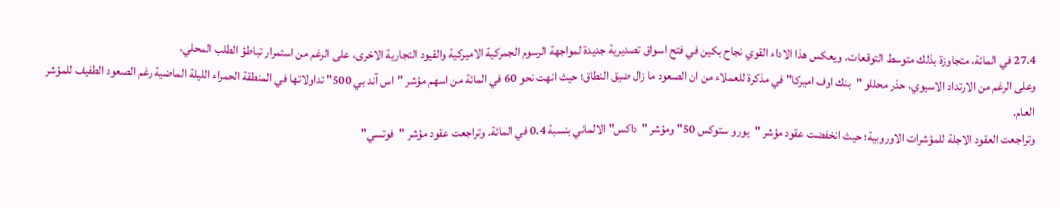27.4 في المائة، متجاوزة بذلك متوسط التوقعات. ويعكس هذا الاداء القوي نجاح بكين في فتح اسواق تصديرية جديدة لمواجهة الرسوم الجمركية الاميركية والقيود التجارية الاخرى، على الرغم من استمرار تباطؤ الطلب المحلي.
وعلى الرغم من الارتداد الاسيوي، حذر محللو "بنك اوف اميركا" في مذكرة للعملاء من ان الصعود ما زال ضيق النطاق؛ حيث انهت نحو 60 في المائة من اسهم مؤشر "اس آند بي 500" تداولاتها في المنطقة الحمراء الليلة الماضية رغم الصعود الطفيف للمؤشر العام.
وتراجعت العقود الاجلة للمؤشرات الاوروبية؛ حيث انخفضت عقود مؤشر "يورو ستوكس 50" ومؤشر "داكس" الالماني بنسبة 0.4 في المائة. وتراجعت عقود مؤشر "فوتسي"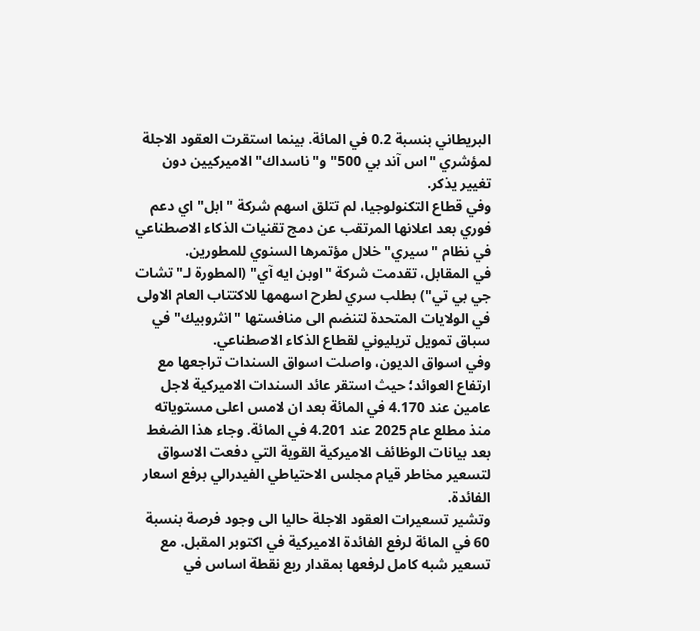البريطاني بنسبة 0.2 في المائة. بينما استقرت العقود الاجلة لمؤشري "اس آند بي 500" و"ناسداك" الاميركيين دون تغيير يذكر.
وفي قطاع التكنولوجيا، لم تتلق اسهم شركة "ابل" اي دعم فوري بعد اعلانها المرتقب عن دمج تقنيات الذكاء الاصطناعي في نظام "سيري" خلال مؤتمرها السنوي للمطورين.
في المقابل، تقدمت شركة "اوبن ايه آي" (المطورة لـ"تشات جي بي تي") بطلب سري لطرح اسهمها للاكتتاب العام الاولى في الولايات المتحدة لتنضم الى منافستها "انثروبيك" في سباق تمويل تريليوني لقطاع الذكاء الاصطناعي.
وفي اسواق الديون، واصلت اسواق السندات تراجعها مع ارتفاع العوائد؛ حيث استقر عائد السندات الاميركية لاجل عامين عند 4.170 في المائة بعد ان لامس اعلى مستوياته منذ مطلع عام 2025 عند 4.201 في المائة. وجاء هذا الضغط بعد بيانات الوظائف الاميركية القوية التي دفعت الاسواق لتسعير مخاطر قيام مجلس الاحتياطي الفيدرالي برفع اسعار الفائدة.
وتشير تسعيرات العقود الاجلة حاليا الى وجود فرصة بنسبة 60 في المائة لرفع الفائدة الاميركية في اكتوبر المقبل. مع تسعير شبه كامل لرفعها بمقدار ربع نقطة اساس في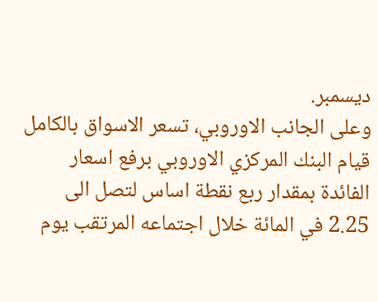ديسمبر.
وعلى الجانب الاوروبي، تسعر الاسواق بالكامل قيام البنك المركزي الاوروبي برفع اسعار الفائدة بمقدار ربع نقطة اساس لتصل الى 2.25 في المائة خلال اجتماعه المرتقب يوم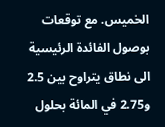الخميس. مع توقعات بوصول الفائدة الرئيسية الى نطاق يتراوح بين 2.5 و2.75 في المائة بحلول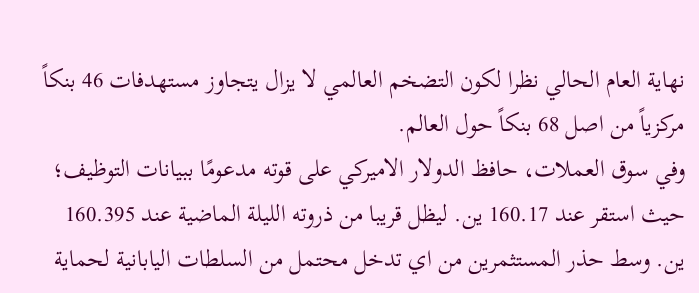نهاية العام الحالي نظرا لكون التضخم العالمي لا يزال يتجاوز مستهدفات 46 بنكاً مركزياً من اصل 68 بنكاً حول العالم.
وفي سوق العملات، حافظ الدولار الاميركي على قوته مدعومًا ببيانات التوظيف؛ حيث استقر عند 160.17 ين. ليظل قريبا من ذروته الليلة الماضية عند 160.395 ين. وسط حذر المستثمرين من اي تدخل محتمل من السلطات اليابانية لحماية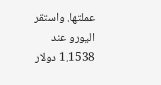عملتها. واستقر اليورو عند 1.1538 دولار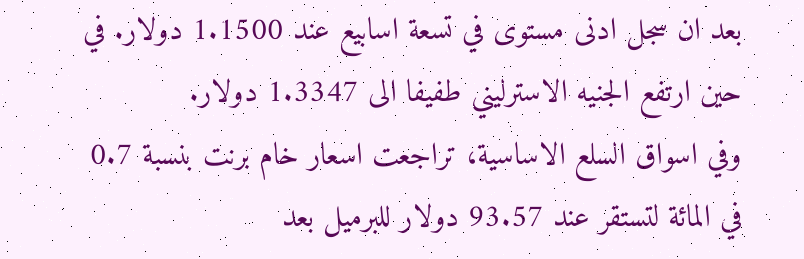بعد ان سجل ادنى مستوى في تسعة اسابيع عند 1.1500 دولار. في حين ارتفع الجنيه الاسترليني طفيفا الى 1.3347 دولار.
وفي اسواق السلع الاساسية، تراجعت اسعار خام برنت بنسبة 0.7 في المائة لتستقر عند 93.57 دولار للبرميل بعد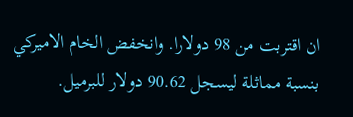ان اقتربت من 98 دولارا. وانخفض الخام الاميركي بنسبة مماثلة ليسجل 90.62 دولار للبرميل.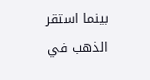بينما استقر الذهب في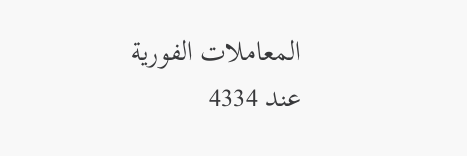المعاملات الفورية عند 4334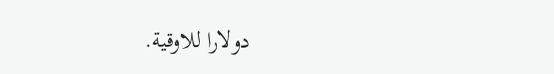دولارا للاوقية.